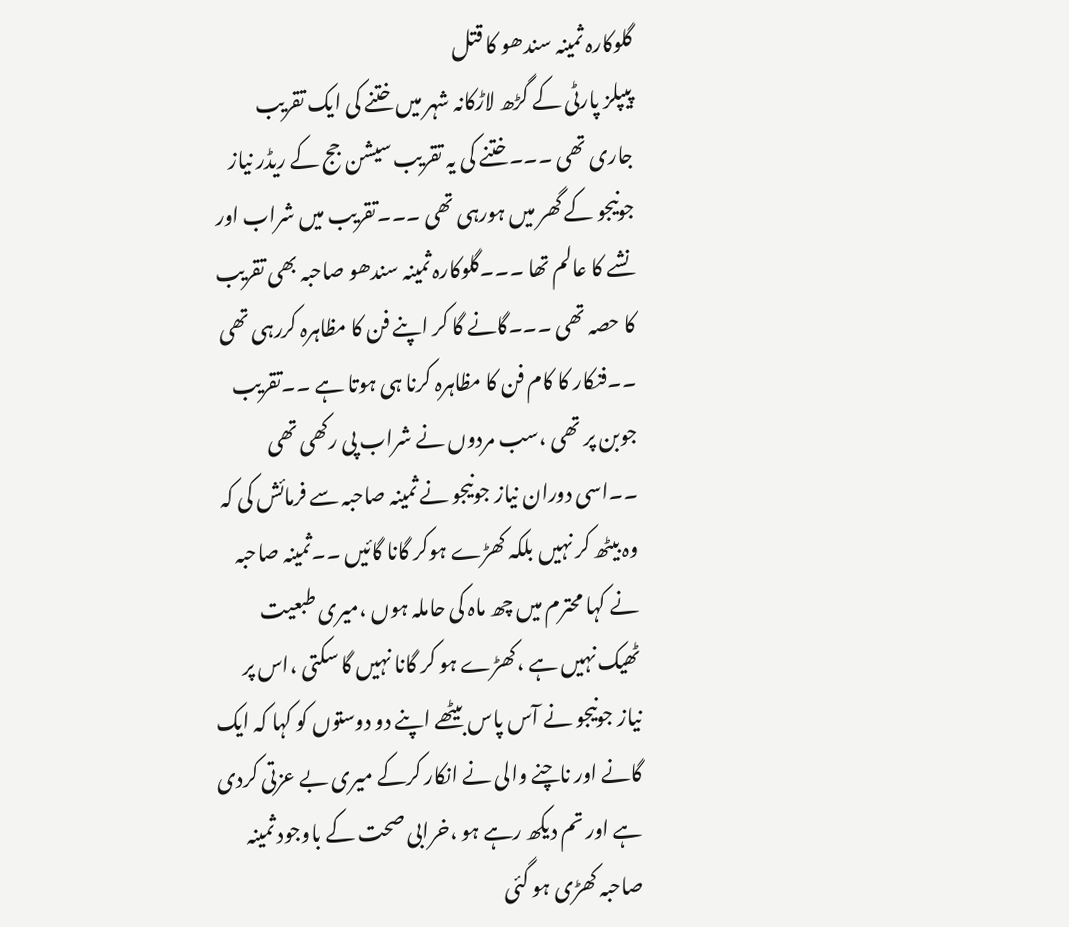گلوکارہ ثمینہ سندھو کا قتل
پیپلز پارٹی کے گڑھ لاڑکانہ شہر میں ختنے کی ایک تقریب جاری تھی ۔۔۔ختنے کی یہ تقریب سیشن جج کے ریڈر نیاز جونیجو کے گھر میں ہورہی تھی ۔۔۔تقریب میں شراب اور نشے کا عالم تھا ۔۔۔گلوکارہ ثمینہ سندھو صاحبہ بھی تقریب کا حصہ تھی ۔۔۔گانے گا کر اپنے فن کا مظاہرہ کررہی تھی ۔۔فنکار کا کام فن کا مظاہرہ کرنا ہی ہوتا ہے ۔۔تقریب جوبن پر تھی ،سب مردوں نے شراب پی رکھی تھی ۔۔اسی دوران نیاز جونیجو نے ثمینہ صاحبہ سے فرمائش کی کہ وہ بیٹھ کر نہیں بلکہ کھڑے ہوکر گانا گائیں ۔۔ثمینہ صاحبہ نے کہا محترم میں چھ ماہ کی حاملہ ہوں ،میری طبعیت ٹھیک نہیں ہے ،کھڑے ہو کر گانا نہیں گا سکتی ،اس پر نیاز جونیجو نے آس پاس بیٹھے اپنے دو دوستوں کو کہا کہ ایک گانے اور ناچنے والی نے انکار کرکے میری بے عزتی کردی ہے اور تم دیکھ رہے ہو ،خرابی صحت کے باوجود ثمینہ صاحبہ کھڑی ہو گئی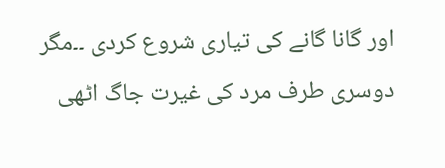اور گانا گانے کی تیاری شروع کردی ۔۔مگر دوسری طرف مرد کی غیرت جاگ اٹھی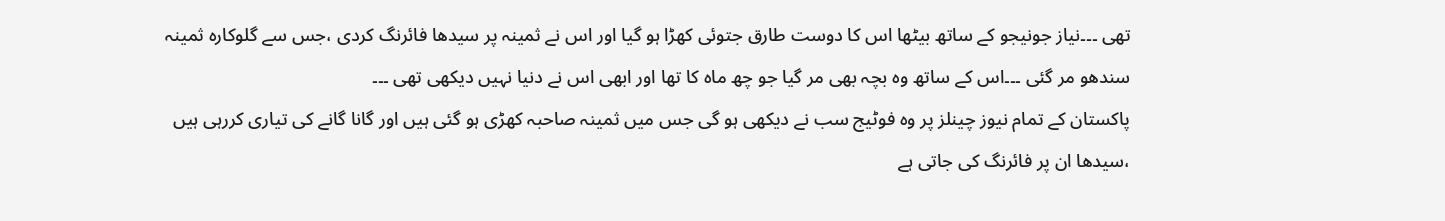تھی ۔۔۔نیاز جونیجو کے ساتھ بیٹھا اس کا دوست طارق جتوئی کھڑا ہو گیا اور اس نے ثمینہ پر سیدھا فائرنگ کردی ،جس سے گلوکارہ ثمینہ سندھو مر گئی ۔۔۔اس کے ساتھ وہ بچہ بھی مر گیا جو چھ ماہ کا تھا اور ابھی اس نے دنیا نہیں دیکھی تھی ۔۔۔
پاکستان کے تمام نیوز چینلز پر وہ فوٹیج سب نے دیکھی ہو گی جس میں ثمینہ صاحبہ کھڑی ہو گئی ہیں اور گانا گانے کی تیاری کررہی ہیں ،سیدھا ان پر فائرنگ کی جاتی ہے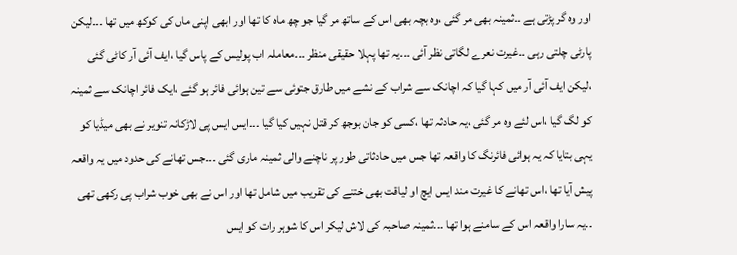اور وہ گر پڑتی ہے ۔۔ثمینہ بھی مر گئی ،وہ بچہ بھی اس کے ساتھ مر گیا جو چھ ماہ کا تھا اور ابھی اپنی ماں کی کوکھ میں تھا ۔۔۔لیکن پارٹی چلتی رہی ۔۔غیرت نعرے لگاتی نظر آئی ۔۔۔یہ تھا پہلا حقیقی منظر ۔۔۔معاملہ اب پولیس کے پاس گیا ،ایف آئی آر کاٹی گئی ،لیکن ایف آئی آر میں کہا گیا کہ اچانک سے شراب کے نشے میں طارق جتوئی سے تین ہوائی فائر ہو گئے ،ایک فائر اچانک سے ثمینہ کو لگ گیا ،اس لئے وہ مر گئی ،یہ حادثہ تھا ،کسی کو جان بوجھ کر قتل نہیں کیا گیا ۔۔۔ایس ایس پی لاڑکانہ تنویر نے بھی میڈیا کو یہی بتایا کہ یہ ہوائی فائرنگ کا واقعہ تھا جس میں حادثاتی طور پر ناچنے والی ثمینہ ماری گئی ۔۔۔جس تھانے کی حدود میں یہ واقعہ پیش آیا تھا ،اس تھانے کا غیرت مند ایس ایچ او لیاقت بھی ختنے کی تقریب میں شامل تھا اور اس نے بھی خوب شراب پی رکھی تھی ۔۔یہ سارا واقعہ اس کے سامنے ہوا تھا ۔۔۔ثمینہ صاحبہ کی لاش لیکر اس کا شوہر رات کو ایس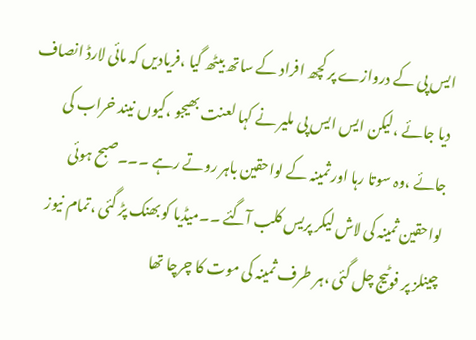ایس پی کے دروازے پر کچھ افراد کے ساتھ بیٹھ گیا ،فریادیں کہ مائی لارڈ انصاف دیا جائے ،لیکن ایس ایس پی ملیر نے کہا لعنت بھیجو ،کیوں نیند خراب کی جائے ،وہ سوتا رہا اور ثمینہ کے لواحقین باہر روتے رہے ۔۔۔صبح ہوئی لواحقین ثمینہ کی لاش لیکر پریس کلب آگئے ۔۔میڈیا کو بھنک پڑ گئی ،تمام نیوز چینلز پر فوٹیج چل گئی ،ہر طرف ثمینہ کی موت کا چرچا تھا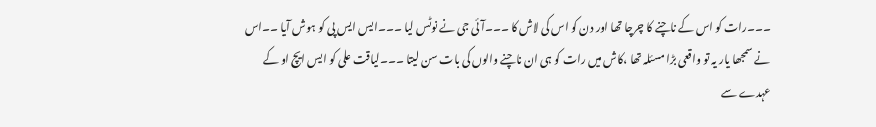۔۔۔رات کو اس کے ناچنے کا چرچا تھا اور دن کو اس کی لاش کا ۔۔۔آئی جی نے نوٹس لیا ۔۔۔ایس ایس پی کو ہوش آیا ۔۔اس نے سمجھا یار یہ تو واقعی بڑا مسئلہ تھا ،کاش میں رات کو ہی ان ناچنے والوں کی بات سن لیتا ۔۔۔لیاقت علی کو ایس ایچ او کے عہدے سے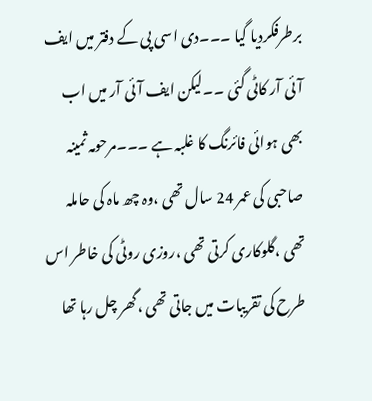برطرفکردیا گیا ۔۔۔دی اسی پی کے دفتر میں ایف آئی آر کاٹی گئی ۔۔لیکن ایف آئی آر میں اب بھی ہوائی فائرنگ کا غلبہ ہے ۔۔۔مرحومہ ثمینہ صاحبی کی عمر 24 سال تھی ،وہ چھ ماہ کی حاملہ تھی ،گلوکاری کرتی تھی ،روزی روٹی کی خاطر اس طرح کی تقریبات میں جاتی تھی ،گھر چل رہا تھا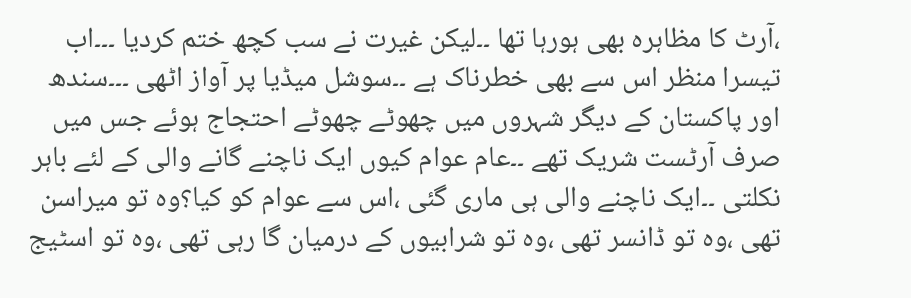،آرٹ کا مظاہرہ بھی ہورہا تھا ۔۔لیکن غیرت نے سب کچھ ختم کردیا ۔۔۔اب تیسرا منظر اس سے بھی خطرناک ہے ۔۔سوشل میڈیا پر آواز اٹھی ۔۔۔سندھ اور پاکستان کے دیگر شہروں میں چھوٹے چھوٹے احتجاج ہوئے جس میں صرف آرٹست شریک تھے ۔۔عام عوام کیوں ایک ناچنے گانے والی کے لئے باہر نکلتی ۔۔ایک ناچنے والی ہی ماری گئی ،اس سے عوام کو کیا؟وہ تو میراسن تھی ،وہ تو ڈانسر تھی ،وہ تو شرابیوں کے درمیان گا رہی تھی ،وہ تو اسٹیج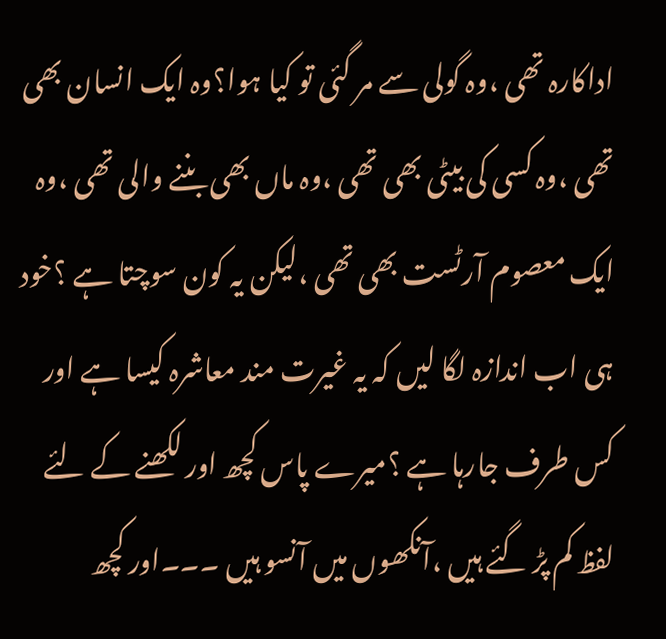اداکارہ تھی ،وہ گولی سے مر گئی تو کیا ہوا؟وہ ایک انسان بھی تھی ،وہ کسی کی بیٹی بھی تھی ،وہ ماں بھی بننے والی تھی ،وہ ایک معصوم آرٹست بھی تھی ،لیکن یہ کون سوچتا ہے ؟خود ہی اب اندازہ لگا لیں کہ یہ غیرت مند معاشرہ کیسا ہے اور کس طرف جارہا ہے ؟میرے پاس کچھ اور لکھنے کے لئے لفظ کم پڑ گئے ہیں ،آنکھوں میں آنسو ہیں ۔۔۔اور کچھ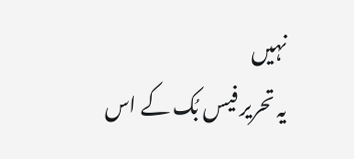نہیں
یہ تحریر فیس بُک کے اس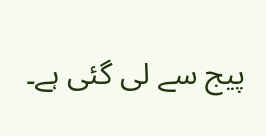پیج سے لی گئی ہے۔